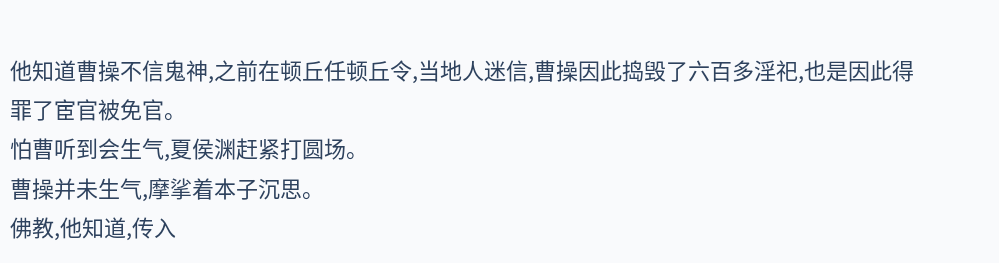他知道曹操不信鬼神,之前在顿丘任顿丘令,当地人迷信,曹操因此捣毁了六百多淫祀,也是因此得罪了宦官被免官。
怕曹听到会生气,夏侯渊赶紧打圆场。
曹操并未生气,摩挲着本子沉思。
佛教,他知道,传入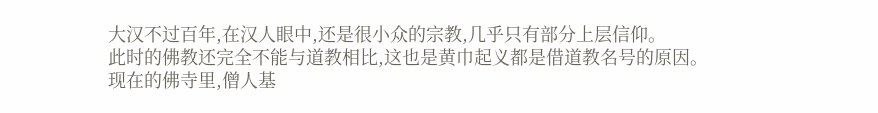大汉不过百年,在汉人眼中,还是很小众的宗教,几乎只有部分上层信仰。
此时的佛教还完全不能与道教相比,这也是黄巾起义都是借道教名号的原因。
现在的佛寺里,僧人基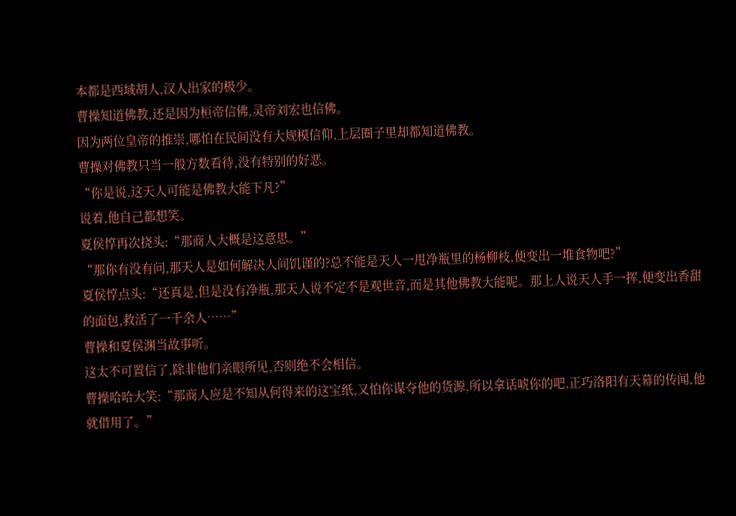本都是西域胡人,汉人出家的极少。
曹操知道佛教,还是因为桓帝信佛,灵帝刘宏也信佛。
因为两位皇帝的推崇,哪怕在民间没有大规模信仰,上层圈子里却都知道佛教。
曹操对佛教只当一般方数看待,没有特别的好恶。
“你是说,这天人可能是佛教大能下凡?”
说着,他自己都想笑。
夏侯惇再次挠头:“那商人大概是这意思。”
“那你有没有问,那天人是如何解决人间饥谨的?总不能是天人一甩净瓶里的杨柳枝,便变出一堆食物吧?”
夏侯惇点头:“还真是,但是没有净瓶,那天人说不定不是观世音,而是其他佛教大能呢。那上人说天人手一挥,便变出香甜的面包,救活了一千余人……”
曹操和夏侯渊当故事听。
这太不可置信了,除非他们亲眼所见,否则绝不会相信。
曹操哈哈大笑:“那商人应是不知从何得来的这宝纸,又怕你谋夺他的货源,所以拿话唬你的吧,正巧洛阳有天幕的传闻,他就借用了。”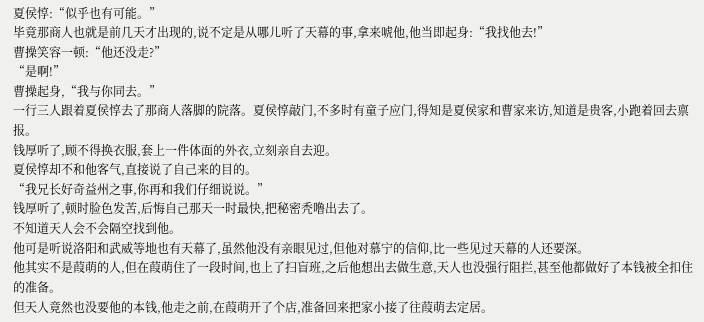夏侯惇:“似乎也有可能。”
毕竟那商人也就是前几天才出现的,说不定是从哪儿听了天幕的事,拿来唬他,他当即起身:“我找他去!”
曹操笑容一顿:“他还没走?”
“是啊!”
曹操起身,“我与你同去。”
一行三人跟着夏侯惇去了那商人落脚的院落。夏侯惇敲门,不多时有童子应门,得知是夏侯家和曹家来访,知道是贵客,小跑着回去禀报。
钱厚听了,顾不得换衣服,套上一件体面的外衣,立刻亲自去迎。
夏侯惇却不和他客气,直接说了自己来的目的。
“我兄长好奇益州之事,你再和我们仔细说说。”
钱厚听了,顿时脸色发苦,后悔自己那天一时最快,把秘密秃噜出去了。
不知道天人会不会隔空找到他。
他可是听说洛阳和武威等地也有天幕了,虽然他没有亲眼见过,但他对慕宁的信仰,比一些见过天幕的人还要深。
他其实不是葭萌的人,但在葭萌住了一段时间,也上了扫盲班,之后他想出去做生意,天人也没强行阻拦,甚至他都做好了本钱被全扣住的准备。
但天人竟然也没要他的本钱,他走之前,在葭萌开了个店,准备回来把家小接了往葭萌去定居。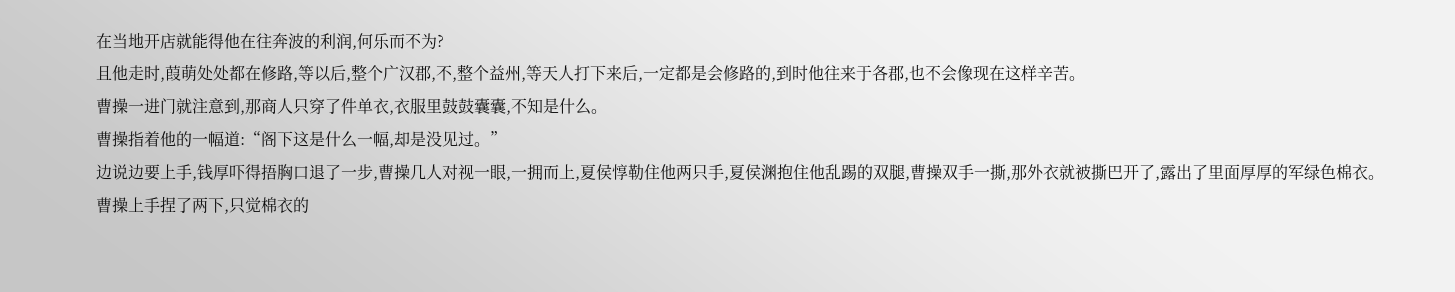在当地开店就能得他在往奔波的利润,何乐而不为?
且他走时,葭萌处处都在修路,等以后,整个广汉郡,不,整个益州,等天人打下来后,一定都是会修路的,到时他往来于各郡,也不会像现在这样辛苦。
曹操一进门就注意到,那商人只穿了件单衣,衣服里鼓鼓囊囊,不知是什么。
曹操指着他的一幅道:“阁下这是什么一幅,却是没见过。”
边说边要上手,钱厚吓得捂胸口退了一步,曹操几人对视一眼,一拥而上,夏侯惇勒住他两只手,夏侯渊抱住他乱踢的双腿,曹操双手一撕,那外衣就被撕巴开了,露出了里面厚厚的军绿色棉衣。
曹操上手捏了两下,只觉棉衣的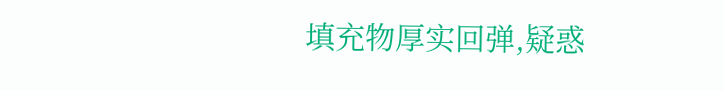填充物厚实回弹,疑惑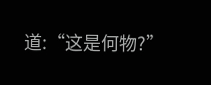道:“这是何物?”